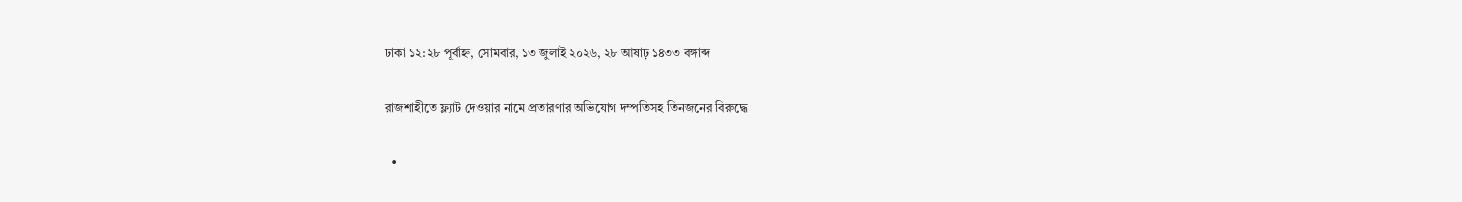ঢাকা ১২:২৮ পূর্বাহ্ন, সোমবার, ১৩ জুলাই ২০২৬, ২৮ আষাঢ় ১৪৩৩ বঙ্গাব্দ

রাজশাহীতে ফ্ল্যাট দেওয়ার নামে প্রতারণার অভিযোগ দম্পতিসহ তিনজনের বিরুদ্ধে

  •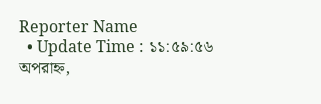Reporter Name
  • Update Time : ১১:৫৯:৫৬ অপরাহ্ন,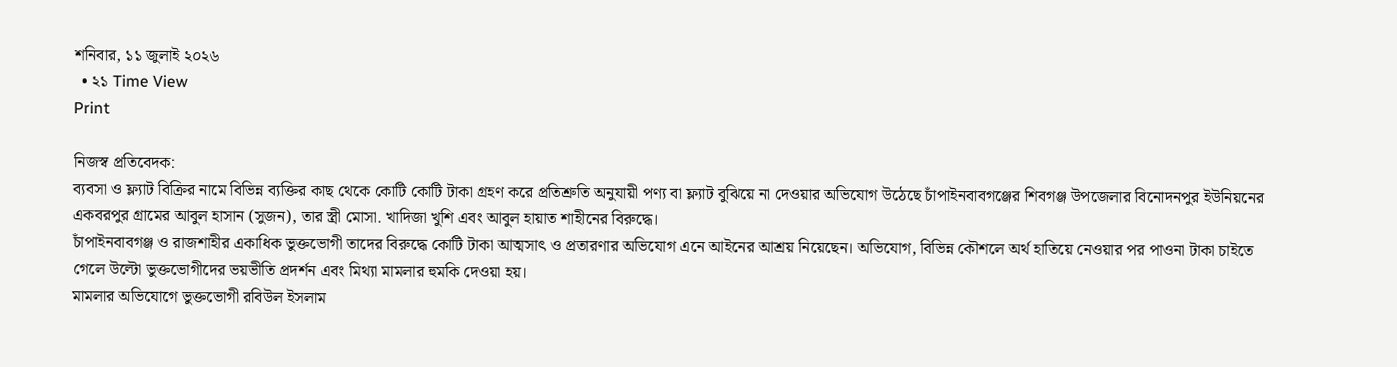শনিবার, ১১ জুলাই ২০২৬
  • ২১ Time View
Print

নিজস্ব প্রতিবেদক:
ব্যবসা ও ফ্ল্যাট বিক্রির নামে বিভিন্ন ব্যক্তির কাছ থেকে কোটি কোটি টাকা গ্রহণ করে প্রতিশ্রুতি অনুযায়ী পণ্য বা ফ্ল্যাট বুঝিয়ে না দেওয়ার অভিযোগ উঠেছে চাঁপাইনবাবগঞ্জের শিবগঞ্জ উপজেলার বিনোদনপুর ইউনিয়নের একবরপুর গ্রামের আবুল হাসান (সুজন), তার স্ত্রী মোসা. খাদিজা খুশি এবং আবুল হায়াত শাহীনের বিরুদ্ধে।
চাঁপাইনবাবগঞ্জ ও রাজশাহীর একাধিক ভুক্তভোগী তাদের বিরুদ্ধে কোটি টাকা আত্মসাৎ ও প্রতারণার অভিযোগ এনে আইনের আশ্রয় নিয়েছেন। অভিযোগ, বিভিন্ন কৌশলে অর্থ হাতিয়ে নেওয়ার পর পাওনা টাকা চাইতে গেলে উল্টো ভুক্তভোগীদের ভয়ভীতি প্রদর্শন এবং মিথ্যা মামলার হুমকি দেওয়া হয়।
মামলার অভিযোগে ভুক্তভোগী রবিউল ইসলাম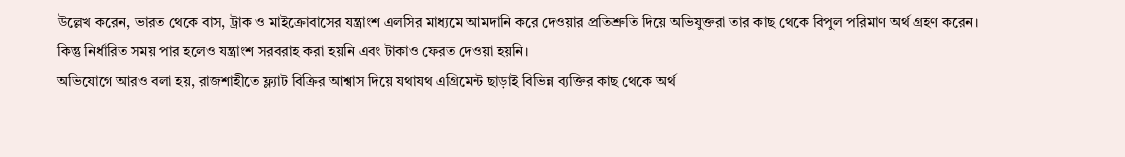উল্লেখ করেন, ভারত থেকে বাস, ট্রাক ও মাইক্রোবাসের যন্ত্রাংশ এলসির মাধ্যমে আমদানি করে দেওয়ার প্রতিশ্রুতি দিয়ে অভিযুক্তরা তার কাছ থেকে বিপুল পরিমাণ অর্থ গ্রহণ করেন। কিন্তু নির্ধারিত সময় পার হলেও যন্ত্রাংশ সরবরাহ করা হয়নি এবং টাকাও ফেরত দেওয়া হয়নি।
অভিযোগে আরও বলা হয়, রাজশাহীতে ফ্ল্যাট বিক্রির আশ্বাস দিয়ে যথাযথ এগ্রিমেন্ট ছাড়াই বিভিন্ন ব্যক্তির কাছ থেকে অর্থ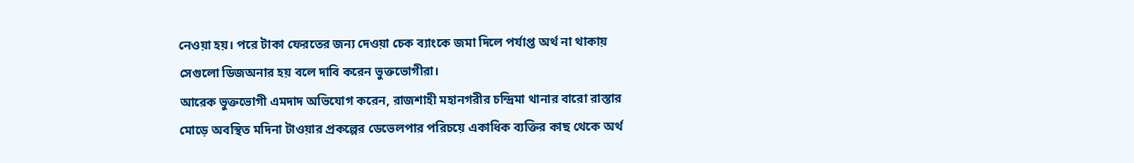নেওয়া হয়। পরে টাকা ফেরতের জন্য দেওয়া চেক ব্যাংকে জমা দিলে পর্যাপ্ত অর্থ না থাকায় সেগুলো ডিজঅনার হয় বলে দাবি করেন ভুক্তভোগীরা।
আরেক ভুক্তভোগী এমদাদ অভিযোগ করেন, রাজশাহী মহানগরীর চন্দ্রিমা থানার বারো রাস্তার মোড়ে অবস্থিত মদিনা টাওয়ার প্রকল্পের ডেভেলপার পরিচয়ে একাধিক ব্যক্তির কাছ থেকে অর্থ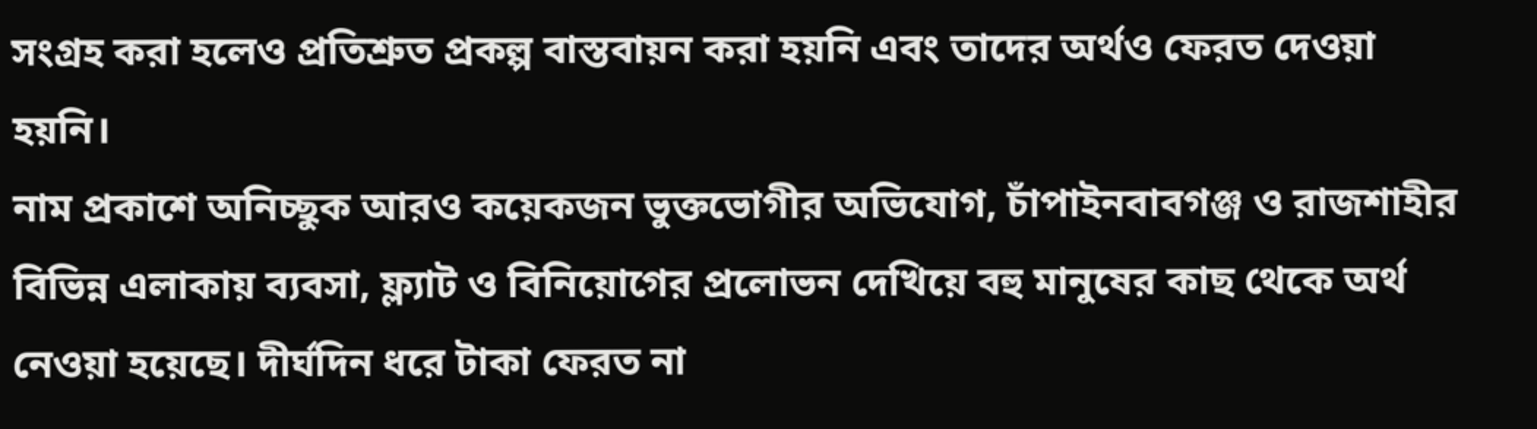সংগ্রহ করা হলেও প্রতিশ্রুত প্রকল্প বাস্তবায়ন করা হয়নি এবং তাদের অর্থও ফেরত দেওয়া হয়নি।
নাম প্রকাশে অনিচ্ছুক আরও কয়েকজন ভুক্তভোগীর অভিযোগ, চাঁপাইনবাবগঞ্জ ও রাজশাহীর বিভিন্ন এলাকায় ব্যবসা, ফ্ল্যাট ও বিনিয়োগের প্রলোভন দেখিয়ে বহু মানুষের কাছ থেকে অর্থ নেওয়া হয়েছে। দীর্ঘদিন ধরে টাকা ফেরত না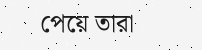পেয়ে তারা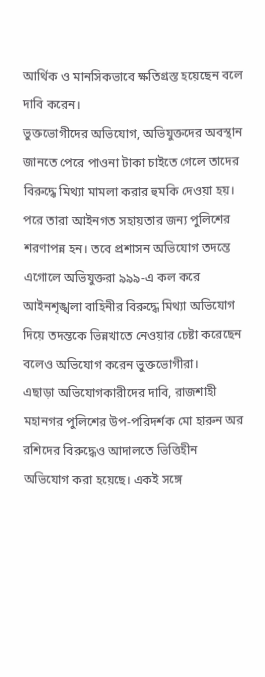আর্থিক ও মানসিকভাবে ক্ষতিগ্রস্ত হয়েছেন বলে দাবি করেন।
ভুক্তভোগীদের অভিযোগ, অভিযুক্তদের অবস্থান জানতে পেরে পাওনা টাকা চাইতে গেলে তাদের বিরুদ্ধে মিথ্যা মামলা করার হুমকি দেওয়া হয়। পরে তারা আইনগত সহায়তার জন্য পুলিশের শরণাপন্ন হন। তবে প্রশাসন অভিযোগ তদন্তে এগোলে অভিযুক্তরা ৯৯৯-এ কল করে আইনশৃঙ্খলা বাহিনীর বিরুদ্ধে মিথ্যা অভিযোগ দিয়ে তদন্তকে ভিন্নখাতে নেওয়ার চেষ্টা করেছেন বলেও অভিযোগ করেন ভুক্তভোগীরা।
এছাড়া অভিযোগকারীদের দাবি, রাজশাহী মহানগর পুলিশের উপ-পরিদর্শক মো হারুন অর রশিদের বিরুদ্ধেও আদালতে ভিত্তিহীন অভিযোগ করা হয়েছে। একই সঙ্গে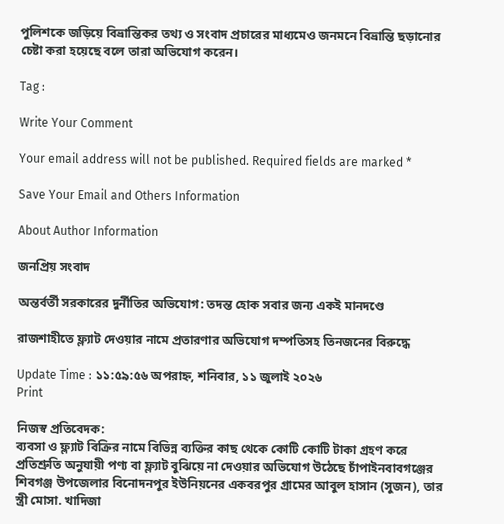পুলিশকে জড়িয়ে বিভ্রান্তিকর তথ্য ও সংবাদ প্রচারের মাধ্যমেও জনমনে বিভ্রান্তি ছড়ানোর চেষ্টা করা হয়েছে বলে তারা অভিযোগ করেন।

Tag :

Write Your Comment

Your email address will not be published. Required fields are marked *

Save Your Email and Others Information

About Author Information

জনপ্রিয় সংবাদ

অন্তর্বর্তী সরকারের দুর্নীতির অভিযোগ: তদন্ত হোক সবার জন্য একই মানদণ্ডে

রাজশাহীতে ফ্ল্যাট দেওয়ার নামে প্রতারণার অভিযোগ দম্পতিসহ তিনজনের বিরুদ্ধে

Update Time : ১১:৫৯:৫৬ অপরাহ্ন, শনিবার, ১১ জুলাই ২০২৬
Print

নিজস্ব প্রতিবেদক:
ব্যবসা ও ফ্ল্যাট বিক্রির নামে বিভিন্ন ব্যক্তির কাছ থেকে কোটি কোটি টাকা গ্রহণ করে প্রতিশ্রুতি অনুযায়ী পণ্য বা ফ্ল্যাট বুঝিয়ে না দেওয়ার অভিযোগ উঠেছে চাঁপাইনবাবগঞ্জের শিবগঞ্জ উপজেলার বিনোদনপুর ইউনিয়নের একবরপুর গ্রামের আবুল হাসান (সুজন), তার স্ত্রী মোসা. খাদিজা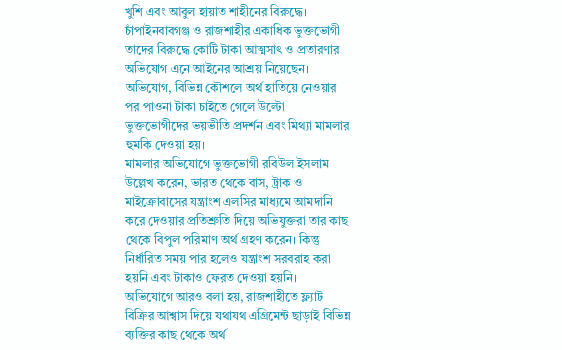খুশি এবং আবুল হায়াত শাহীনের বিরুদ্ধে।
চাঁপাইনবাবগঞ্জ ও রাজশাহীর একাধিক ভুক্তভোগী তাদের বিরুদ্ধে কোটি টাকা আত্মসাৎ ও প্রতারণার অভিযোগ এনে আইনের আশ্রয় নিয়েছেন। অভিযোগ, বিভিন্ন কৌশলে অর্থ হাতিয়ে নেওয়ার পর পাওনা টাকা চাইতে গেলে উল্টো ভুক্তভোগীদের ভয়ভীতি প্রদর্শন এবং মিথ্যা মামলার হুমকি দেওয়া হয়।
মামলার অভিযোগে ভুক্তভোগী রবিউল ইসলাম উল্লেখ করেন, ভারত থেকে বাস, ট্রাক ও মাইক্রোবাসের যন্ত্রাংশ এলসির মাধ্যমে আমদানি করে দেওয়ার প্রতিশ্রুতি দিয়ে অভিযুক্তরা তার কাছ থেকে বিপুল পরিমাণ অর্থ গ্রহণ করেন। কিন্তু নির্ধারিত সময় পার হলেও যন্ত্রাংশ সরবরাহ করা হয়নি এবং টাকাও ফেরত দেওয়া হয়নি।
অভিযোগে আরও বলা হয়, রাজশাহীতে ফ্ল্যাট বিক্রির আশ্বাস দিয়ে যথাযথ এগ্রিমেন্ট ছাড়াই বিভিন্ন ব্যক্তির কাছ থেকে অর্থ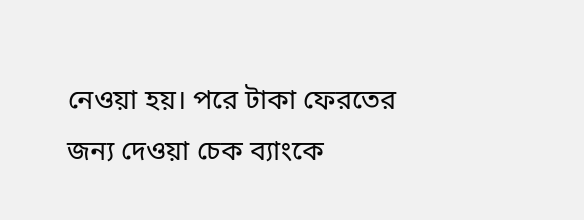নেওয়া হয়। পরে টাকা ফেরতের জন্য দেওয়া চেক ব্যাংকে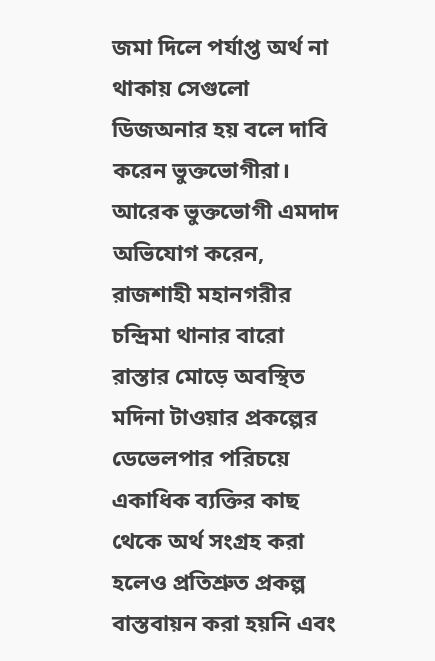জমা দিলে পর্যাপ্ত অর্থ না থাকায় সেগুলো ডিজঅনার হয় বলে দাবি করেন ভুক্তভোগীরা।
আরেক ভুক্তভোগী এমদাদ অভিযোগ করেন, রাজশাহী মহানগরীর চন্দ্রিমা থানার বারো রাস্তার মোড়ে অবস্থিত মদিনা টাওয়ার প্রকল্পের ডেভেলপার পরিচয়ে একাধিক ব্যক্তির কাছ থেকে অর্থ সংগ্রহ করা হলেও প্রতিশ্রুত প্রকল্প বাস্তবায়ন করা হয়নি এবং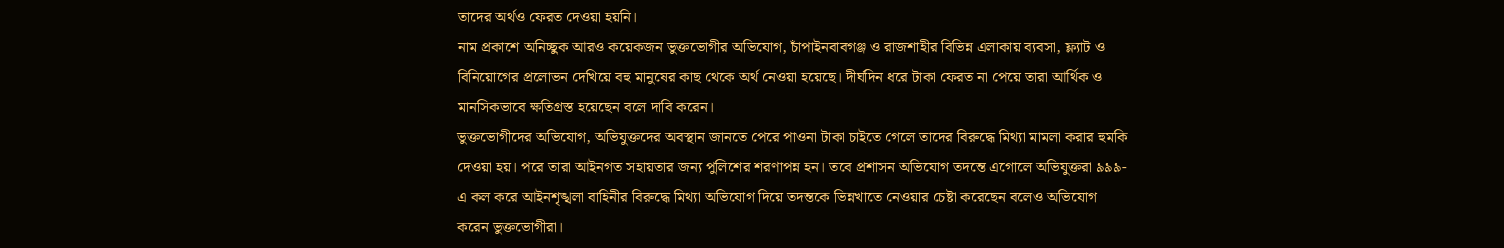তাদের অর্থও ফেরত দেওয়া হয়নি।
নাম প্রকাশে অনিচ্ছুক আরও কয়েকজন ভুক্তভোগীর অভিযোগ, চাঁপাইনবাবগঞ্জ ও রাজশাহীর বিভিন্ন এলাকায় ব্যবসা, ফ্ল্যাট ও বিনিয়োগের প্রলোভন দেখিয়ে বহু মানুষের কাছ থেকে অর্থ নেওয়া হয়েছে। দীর্ঘদিন ধরে টাকা ফেরত না পেয়ে তারা আর্থিক ও মানসিকভাবে ক্ষতিগ্রস্ত হয়েছেন বলে দাবি করেন।
ভুক্তভোগীদের অভিযোগ, অভিযুক্তদের অবস্থান জানতে পেরে পাওনা টাকা চাইতে গেলে তাদের বিরুদ্ধে মিথ্যা মামলা করার হুমকি দেওয়া হয়। পরে তারা আইনগত সহায়তার জন্য পুলিশের শরণাপন্ন হন। তবে প্রশাসন অভিযোগ তদন্তে এগোলে অভিযুক্তরা ৯৯৯-এ কল করে আইনশৃঙ্খলা বাহিনীর বিরুদ্ধে মিথ্যা অভিযোগ দিয়ে তদন্তকে ভিন্নখাতে নেওয়ার চেষ্টা করেছেন বলেও অভিযোগ করেন ভুক্তভোগীরা।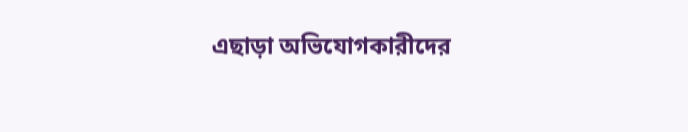এছাড়া অভিযোগকারীদের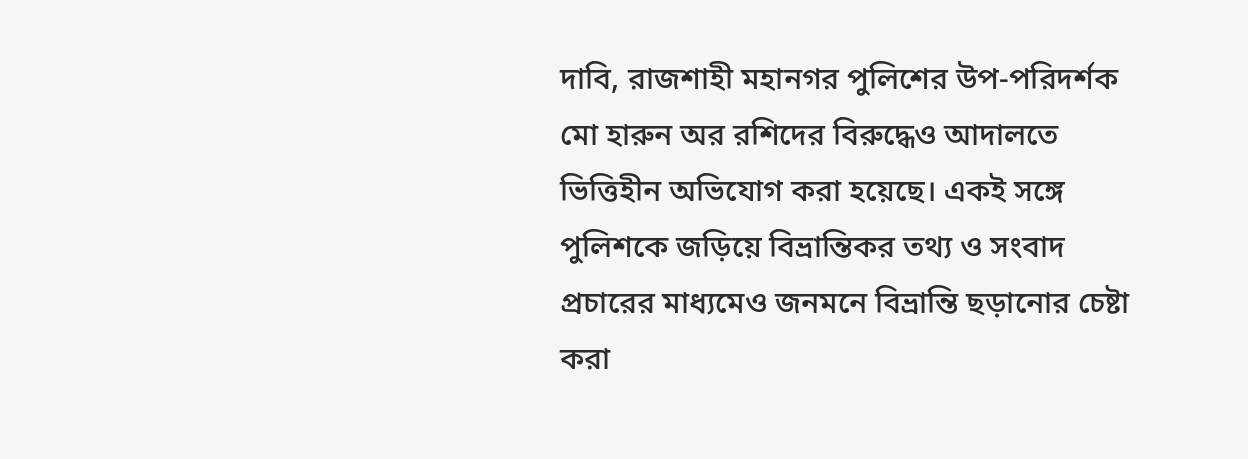দাবি, রাজশাহী মহানগর পুলিশের উপ-পরিদর্শক মো হারুন অর রশিদের বিরুদ্ধেও আদালতে ভিত্তিহীন অভিযোগ করা হয়েছে। একই সঙ্গে পুলিশকে জড়িয়ে বিভ্রান্তিকর তথ্য ও সংবাদ প্রচারের মাধ্যমেও জনমনে বিভ্রান্তি ছড়ানোর চেষ্টা করা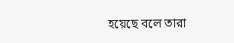হয়েছে বলে তারা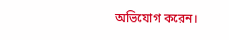অভিযোগ করেন।